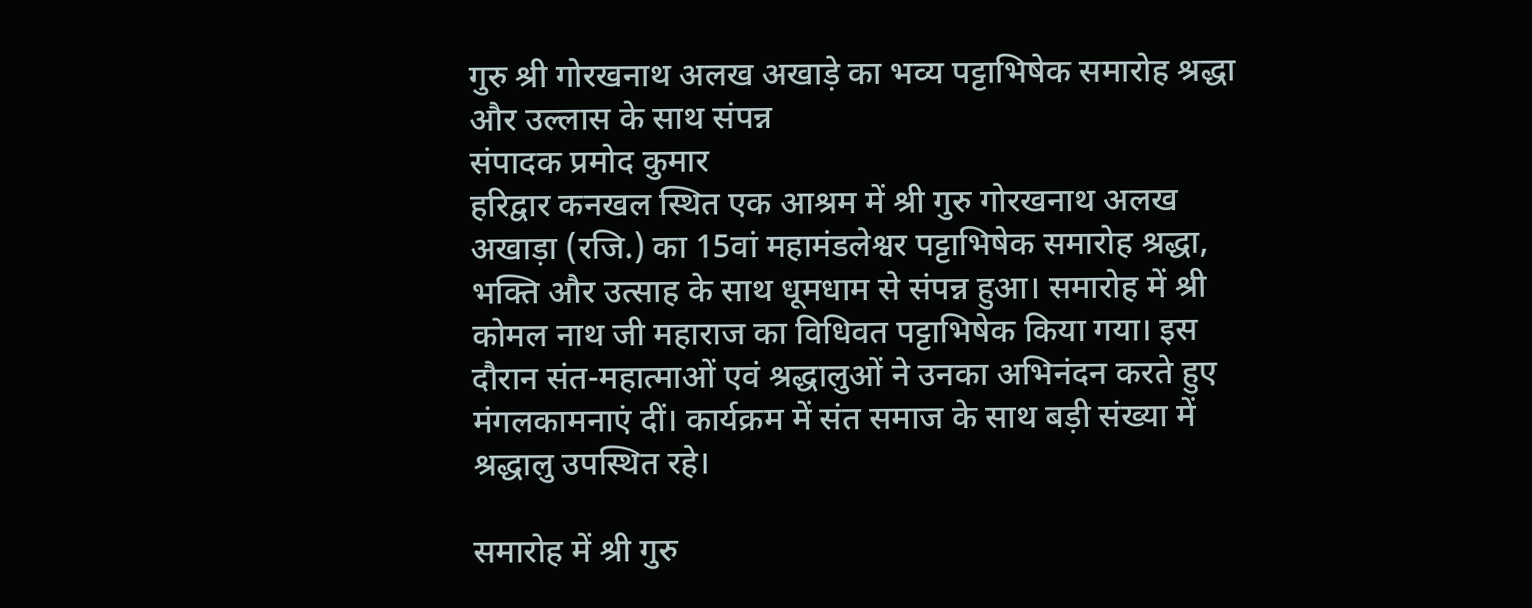गुरु श्री गोरखनाथ अलख अखाड़े का भव्य पट्टाभिषेक समारोह श्रद्धा और उल्लास के साथ संपन्न
संपादक प्रमोद कुमार
हरिद्वार कनखल स्थित एक आश्रम में श्री गुरु गोरखनाथ अलख अखाड़ा (रजि.) का 15वां महामंडलेश्वर पट्टाभिषेक समारोह श्रद्धा, भक्ति और उत्साह के साथ धूमधाम से संपन्न हुआ। समारोह में श्री कोमल नाथ जी महाराज का विधिवत पट्टाभिषेक किया गया। इस दौरान संत-महात्माओं एवं श्रद्धालुओं ने उनका अभिनंदन करते हुए मंगलकामनाएं दीं। कार्यक्रम में संत समाज के साथ बड़ी संख्या में श्रद्धालु उपस्थित रहे।

समारोह में श्री गुरु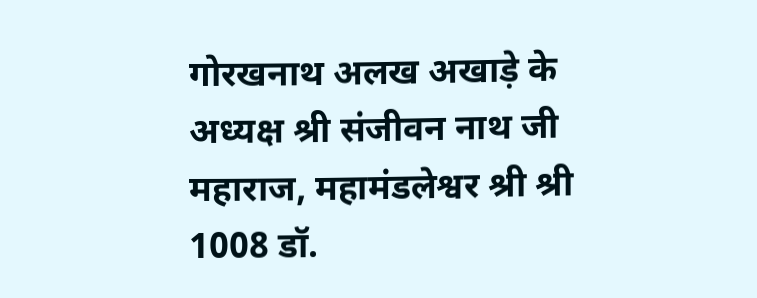गोरखनाथ अलख अखाड़े के अध्यक्ष श्री संजीवन नाथ जी महाराज, महामंडलेश्वर श्री श्री 1008 डॉ.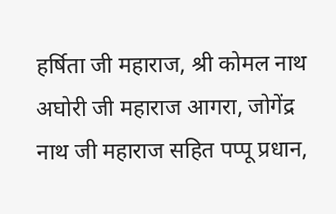हर्षिता जी महाराज, श्री कोमल नाथ अघोरी जी महाराज आगरा, जोगेंद्र नाथ जी महाराज सहित पप्पू प्रधान,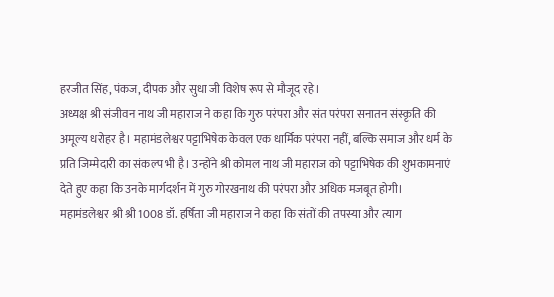हरजीत सिंह, पंकज, दीपक और सुधा जी विशेष रूप से मौजूद रहे।
अध्यक्ष श्री संजीवन नाथ जी महाराज ने कहा कि गुरु परंपरा और संत परंपरा सनातन संस्कृति की अमूल्य धरोहर है। महामंडलेश्वर पट्टाभिषेक केवल एक धार्मिक परंपरा नहीं, बल्कि समाज और धर्म के प्रति जिम्मेदारी का संकल्प भी है। उन्होंने श्री कोमल नाथ जी महाराज को पट्टाभिषेक की शुभकामनाएं देते हुए कहा कि उनके मार्गदर्शन में गुरु गोरखनाथ की परंपरा और अधिक मजबूत होगी।
महामंडलेश्वर श्री श्री 1008 डॉ. हर्षिता जी महाराज ने कहा कि संतों की तपस्या और त्याग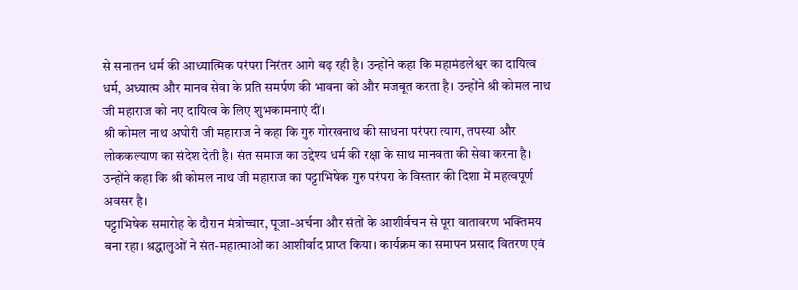से सनातन धर्म की आध्यात्मिक परंपरा निरंतर आगे बढ़ रही है। उन्होंने कहा कि महामंडलेश्वर का दायित्व धर्म, अध्यात्म और मानव सेवा के प्रति समर्पण की भावना को और मजबूत करता है। उन्होंने श्री कोमल नाथ जी महाराज को नए दायित्व के लिए शुभकामनाएं दीं।
श्री कोमल नाथ अघोरी जी महाराज ने कहा कि गुरु गोरखनाथ की साधना परंपरा त्याग, तपस्या और लोककल्याण का संदेश देती है। संत समाज का उद्देश्य धर्म की रक्षा के साथ मानवता की सेवा करना है। उन्होंने कहा कि श्री कोमल नाथ जी महाराज का पट्टाभिषेक गुरु परंपरा के विस्तार की दिशा में महत्वपूर्ण अवसर है।
पट्टाभिषेक समारोह के दौरान मंत्रोच्चार, पूजा-अर्चना और संतों के आशीर्वचन से पूरा वातावरण भक्तिमय बना रहा। श्रद्धालुओं ने संत-महात्माओं का आशीर्वाद प्राप्त किया। कार्यक्रम का समापन प्रसाद वितरण एवं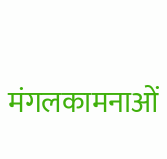मंगलकामनाओं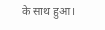के साथ हुआ।